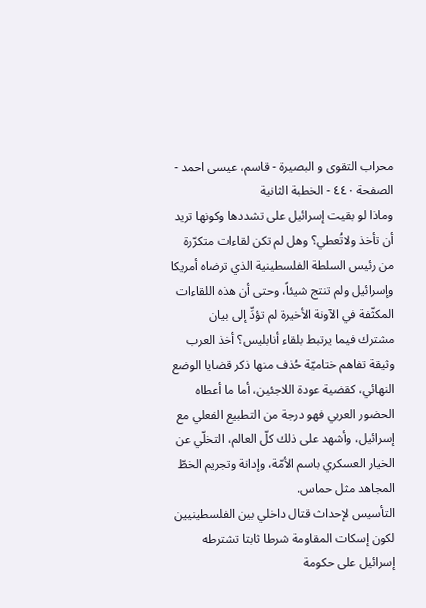محراب التقوى و البصيرة - قاسم، عيسى احمد - الصفحة ٤٤٠ - الخطبة الثانية
وماذا لو بقيت إسرائيل على تشددها وكونها تريد أن تأخذ ولاتُعطي؟ وهل لم تكن لقاءات متكرّرة من رئيس السلطة الفلسطينية الذي ترضاه أمريكا وإسرائيل ولم تنتج شيئاً، وحتى أن هذه اللقاءات المكثّفة في الآونة الأخيرة لم تؤدِّ إلى بيان مشترك فيما يرتبط بلقاء أنابليس؟ أخذ العرب وثيقة تفاهم ختاميّة حُذف منها ذكر قضايا الوضع النهائي، كقضية عودة اللاجئين، أما ما أعطاه الحضور العربي فهو درجة من التطبيع الفعلي مع إسرائيل، وأشهد على ذلك كلّ العالم، التخلّي عن الخيار العسكري باسم الأمّة، وإدانة وتجريم الخطّ المجاهد مثل حماس.
التأسيس لإحداث قتال داخلي بين الفلسطينيين لكون إسكات المقاومة شرطا ثابتا تشترطه إسرائيل على حكومة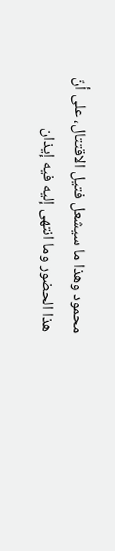محمود وهذا ما سيشعل فتيل الاقتتال، على أنّ هذا الحضور وما انتهى إليه فيه إيذان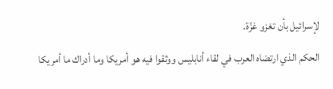لإسرائيل بأن تغزو غزّة.
الحكم الذي ارتضاه العرب في لقاء أنابليس ووثقوا فيه هو أمريكا وما أدراك ما أمريكا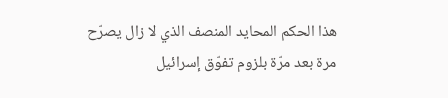هذا الحكم المحايد المنصف الذي لا زال يصرّح مرة بعد مرّة بلزوم تفوّق إسرائيل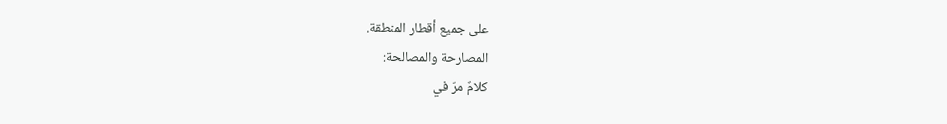على جميع أقطار المنطقة.
المصارحة والمصالحة:
كلامٌ مرّ في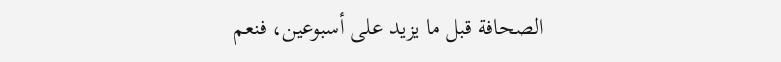الصحافة قبل ما يزيد على أسبوعين، فنعم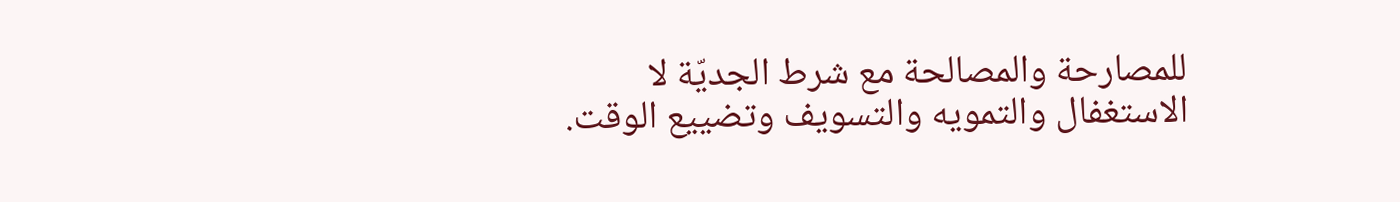للمصارحة والمصالحة مع شرط الجديّة لا الاستغفال والتمويه والتسويف وتضييع الوقت.